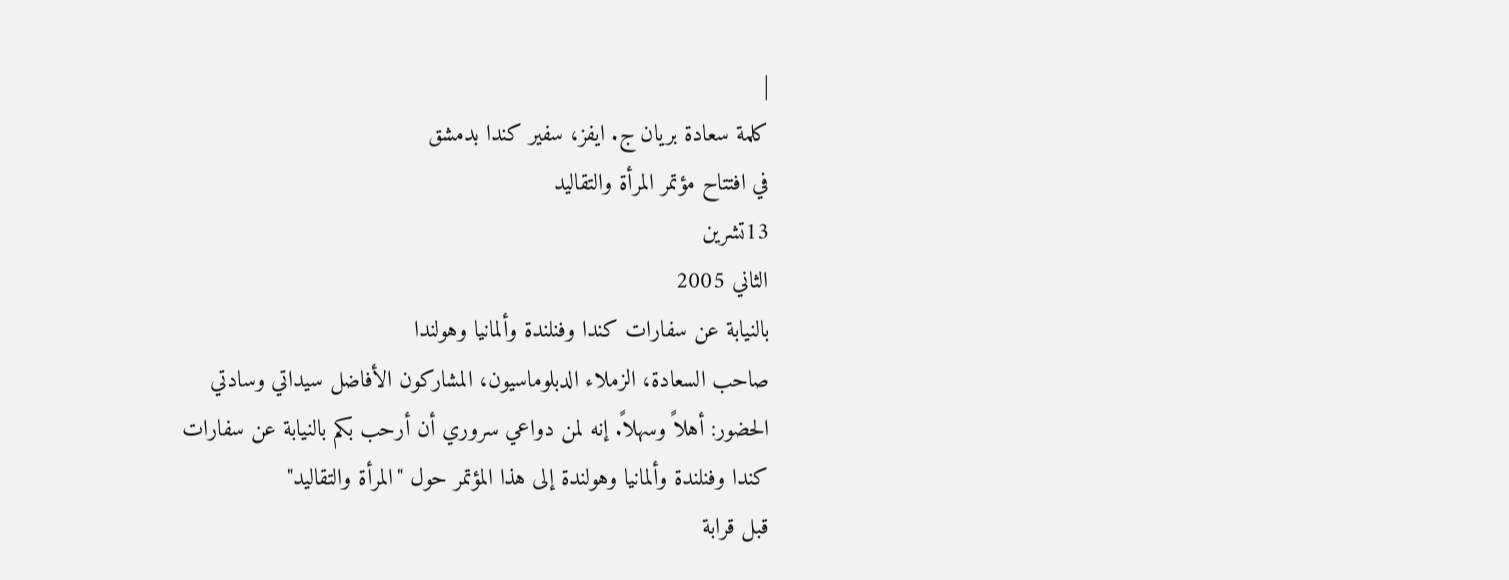|
كلمة سعادة بريان ج. ايفز، سفير كندا بدمشق
في افتتاح مؤتمر المرأة والتقاليد
13تشرين
الثاني 2005
بالنيابة عن سفارات كندا وفنلندة وألمانيا وهولندا
صاحب السعادة، الزملاء الدبلوماسيون، المشاركون الأفاضل سيداتي وسادتي
الحضور: أهلاً وسهلاً. إنه لمن دواعي سروري أن أرحب بكم بالنيابة عن سفارات
كندا وفنلندة وألمانيا وهولندة إلى هذا المؤتمر حول "المرأة والتقاليد"
قبل قرابة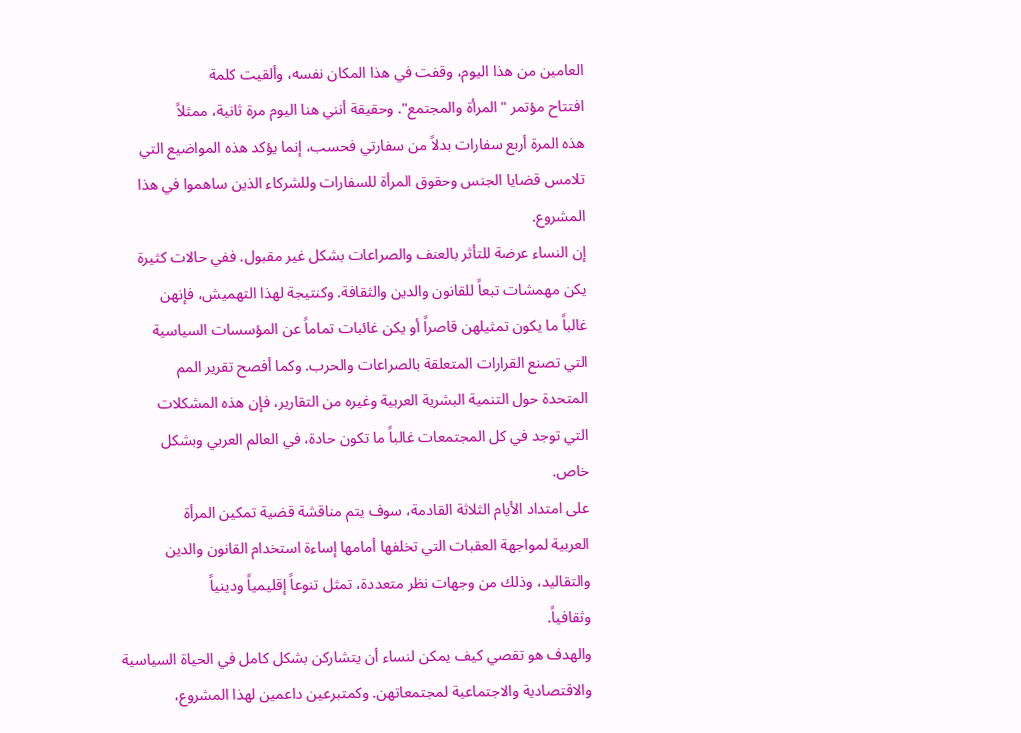العامين من هذا اليوم، وقفت في هذا المكان نفسه، وألقيت كلمة
افتتاح مؤتمر "المرأة والمجتمع". وحقيقة أنني هنا اليوم مرة ثانية، ممثلاً
هذه المرة أربع سفارات بدلاً من سفارتي فحسب، إنما يؤكد هذه المواضيع التي
تلامس قضايا الجنس وحقوق المرأة للسفارات وللشركاء الذين ساهموا في هذا
المشروع.
إن النساء عرضة للتأثر بالعنف والصراعات بشكل غير مقبول. ففي حالات كثيرة
يكن مهمشات تبعاً للقانون والدين والثقافة. وكنتيجة لهذا التهميش، فإنهن
غالباً ما يكون تمثيلهن قاصراً أو يكن غائبات تماماً عن المؤسسات السياسية
التي تصنع القرارات المتعلقة بالصراعات والحرب. وكما أفصح تقرير المم
المتحدة حول التنمية البشرية العربية وغيره من التقارير، فإن هذه المشكلات
التي توجد في كل المجتمعات غالباً ما تكون حادة، في العالم العربي وبشكل
خاص.
على امتداد الأيام الثلاثة القادمة، سوف يتم مناقشة قضية تمكين المرأة
العربية لمواجهة العقبات التي تخلفها أمامها إساءة استخدام القانون والدين
والتقاليد، وذلك من وجهات نظر متعددة، تمثل تنوعاً إقليمياً ودينياً
وثقافياً.
والهدف هو تقصي كيف يمكن لنساء أن يتشاركن بشكل كامل في الحياة السياسية
والاقتصادية والاجتماعية لمجتمعاتهن. وكمتبرعين داعمين لهذا المشروع،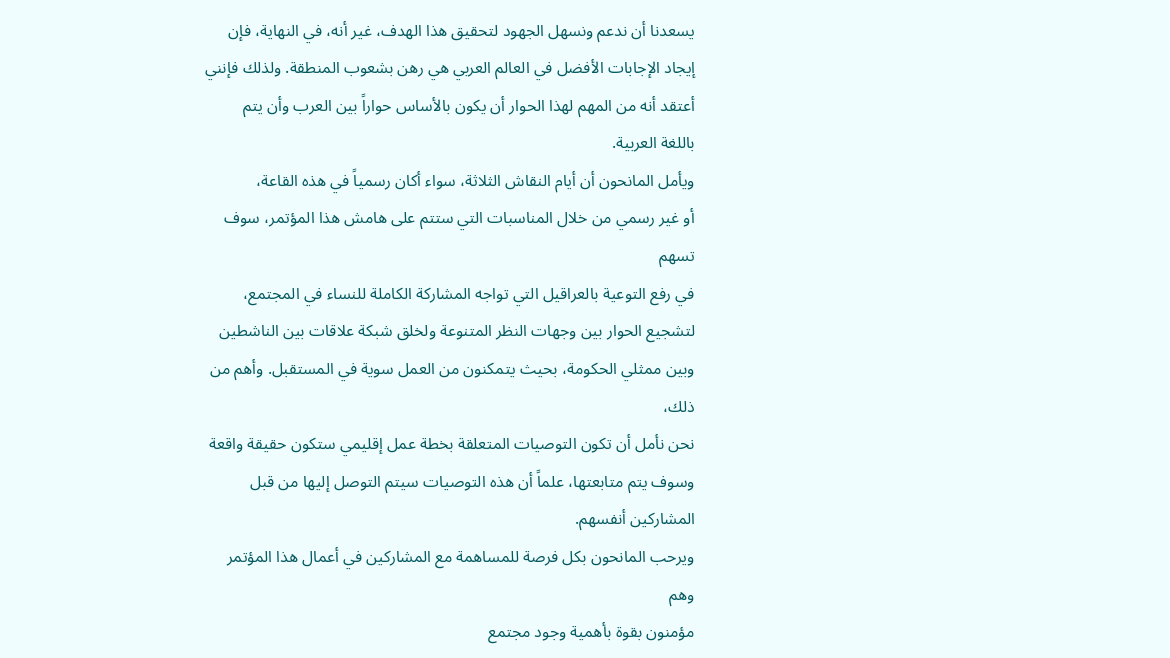يسعدنا أن ندعم ونسهل الجهود لتحقيق هذا الهدف، غير أنه، في النهاية، فإن
إيجاد الإجابات الأفضل في العالم العربي هي رهن بشعوب المنطقة. ولذلك فإنني
أعتقد أنه من المهم لهذا الحوار أن يكون بالأساس حواراً بين العرب وأن يتم
باللغة العربية.
ويأمل المانحون أن أيام النقاش الثلاثة، سواء أكان رسمياً في هذه القاعة،
أو غير رسمي من خلال المناسبات التي ستتم على هامش هذا المؤتمر، سوف تسهم
في رفع التوعية بالعراقيل التي تواجه المشاركة الكاملة للنساء في المجتمع،
لتشجيع الحوار بين وجهات النظر المتنوعة ولخلق شبكة علاقات بين الناشطين
وبين ممثلي الحكومة، بحيث يتمكنون من العمل سوية في المستقبل. وأهم من ذلك،
نحن نأمل أن تكون التوصيات المتعلقة بخطة عمل إقليمي ستكون حقيقة واقعة
وسوف يتم متابعتها، علماً أن هذه التوصيات سيتم التوصل إليها من قبل
المشاركين أنفسهم.
ويرحب المانحون بكل فرصة للمساهمة مع المشاركين في أعمال هذا المؤتمر وهم
مؤمنون بقوة بأهمية وجود مجتمع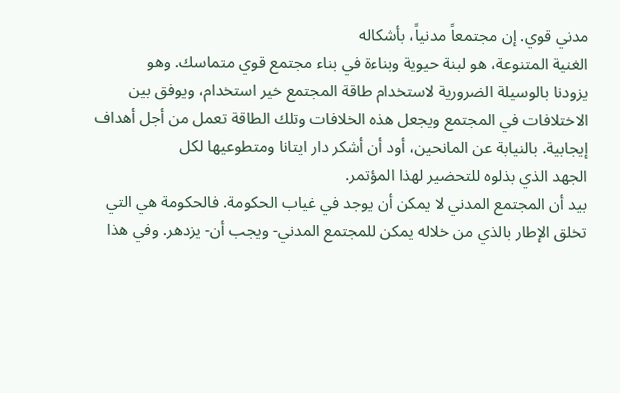مدني قوي. إن مجتمعاً مدنياً، بأشكاله
الغنية المتنوعة، هو لبنة حيوية وبناءة في بناء مجتمع قوي متماسك. وهو
يزودنا بالوسيلة الضرورية لاستخدام طاقة المجتمع خير استخدام، ويوفق بين
الاختلافات في المجتمع ويجعل هذه الخلافات وتلك الطاقة تعمل من أجل أهداف
إيجابية. بالنيابة عن المانحين، أود أن أشكر دار ايتانا ومتطوعيها لكل
الجهد الذي بذلوه للتحضير لهذا المؤتمر.
بيد أن المجتمع المدني لا يمكن أن يوجد في غياب الحكومة. فالحكومة هي التي
تخلق الإطار بالذي من خلاله يمكن للمجتمع المدني- ويجب أن- يزدهر. وفي هذا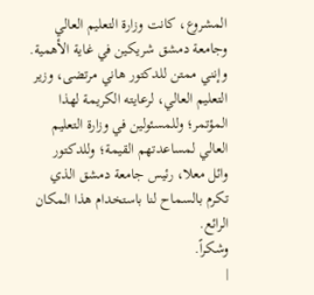المشروع، كانت وزارة التعليم العالي وجامعة دمشق شريكين في غاية الأهمية.
وإنني ممتن للدكتور هاني مرتضى، وزير التعليم العالي، لرعايته الكريمة لهذا
المؤتمر؛ وللمسئولين في وزارة التعليم العالي لمساعدتهم القيمة؛ وللدكتور
وائل معلا، رئيس جامعة دمشق الذي تكرم بالسماح لنا باستخدام هذا المكان
الرائع.
وشكراً.
|